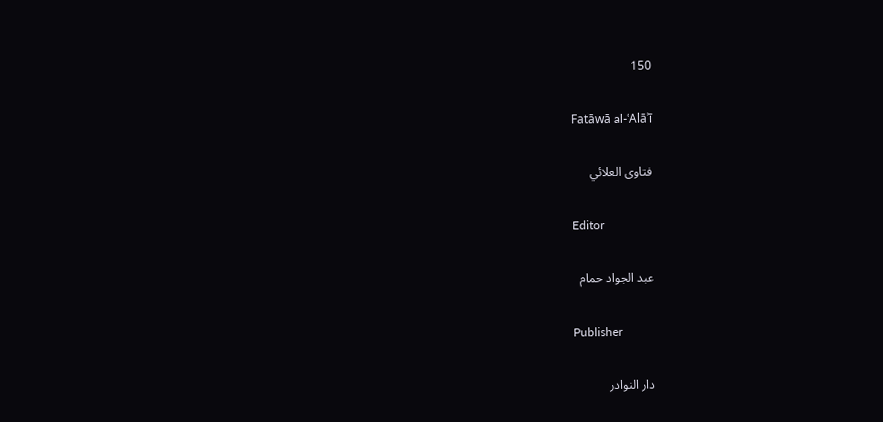150

Fatāwā al-ʿAlāʾī

فتاوى العلائي

Editor

عبد الجواد حمام

Publisher

دار النوادر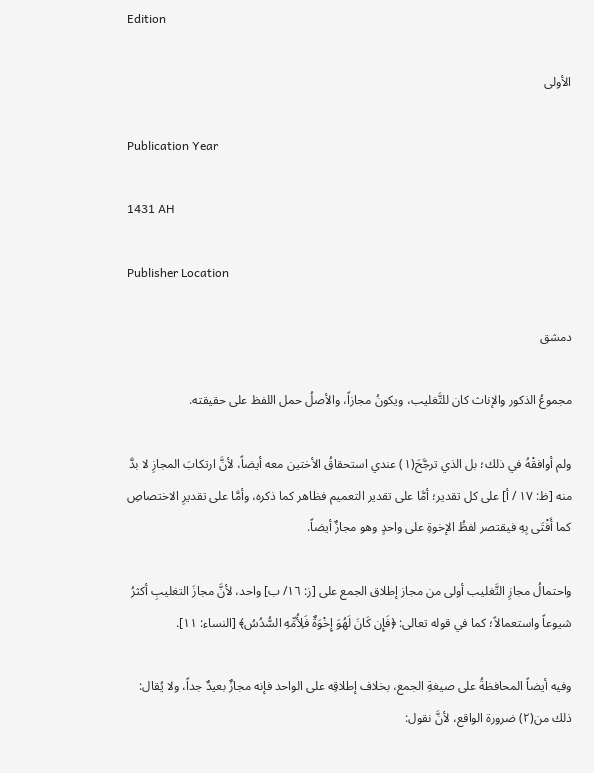Edition

الأولى

Publication Year

1431 AH

Publisher Location

دمشق

مجموعُ الذكور والإناث كان للتَّغليب، ويكونُ مجازاً، والأصلُ حمل اللفظ على حقيقته.

ولم أوافقْهُ في ذلك؛ بل الذي ترجَّحَ(١) عندي استحقاقُ الأختين معه أيضاً، لأنَّ ارتكابَ المجازِ لا بدَّ منه [ظ: ١٧ / أ] على كل تقدير؛ أمَّا على تقدير التعميم فظاهر كما ذكره، وأمَّا على تقديرِ الاختصاصِ كما أَفْتَى بِهِ فيقتصر لفظُ الإخوةِ على واحدٍ وهو مجازٌ أيضاً.

واحتمالُ مجازِ التَّغليب أولى من مجاز إطلاق الجمع على [ز: ١٦/ ب] واحد، لأنَّ مجازَ التغليبِ أكثرُ شيوعاً واستعمالاً؛ كما في قوله تعالى: ﴿فَإِن كَانَ لَهُوَ إِخْوَةٌ فَلِأُمِّهِ السُّدُسُ﴾ [النساء: ١١].

وفيه أيضاً المحافظةُ على صيغةِ الجمع، بخلاف إطلاقِه على الواحد فإنه مجازٌ بعيدٌ جداً، ولا يُقال: ذلك من(٢) ضرورة الواقع، لأنَّ نقول: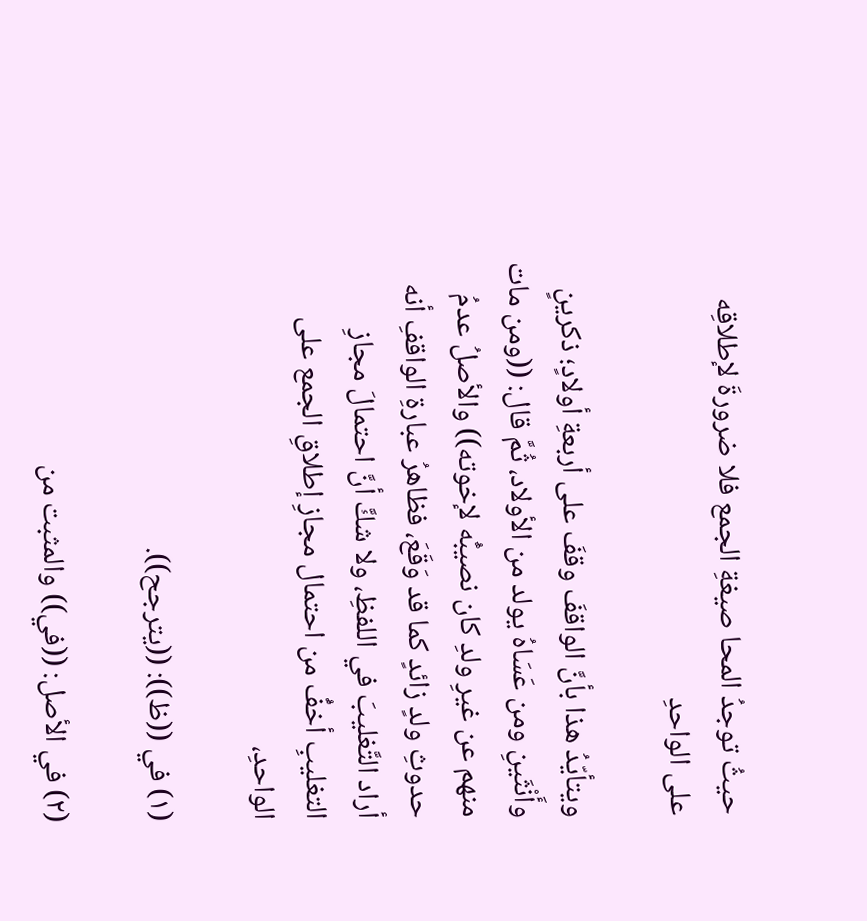حيثُ توجدُ المحا صيغةِ الجمع فلا ضرورةَ لإطلاقِه على الواحدِ

ويتأيّدُ هذا بأنَّ الواقفَ وقفَ على أربعةِ أولادٍ؛ ذكرينٍ وأَنْثَينِ ومن عَسَاهُ يولد من الأولاد، ثُمَّ قال: ((ومن مات منهم عن غيرِ ولدِ كان نصيبُّه لإخوته)) والأصلُ عدمُ حدوثِ ولدٍ زائدٍ كما قد وَقَعَ، فظاهرُ عبارةِ الواقفِ أنه أراد التَّغليبَ في اللفظِ، ولا شكَّ أنَّ احتمالَ مجازِ التغليبِ أخفُّ من احتمال مجازِ إطلاقِ الجمع على الواحدِ،

(١) في ((ظ)): ((يترجح)).

(٢) في الأصل: ((في)) والمثبت من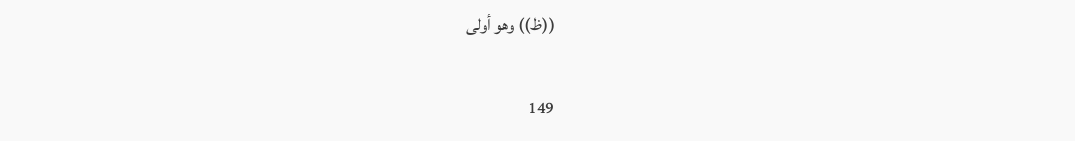((ظ)) وهو أولى

149